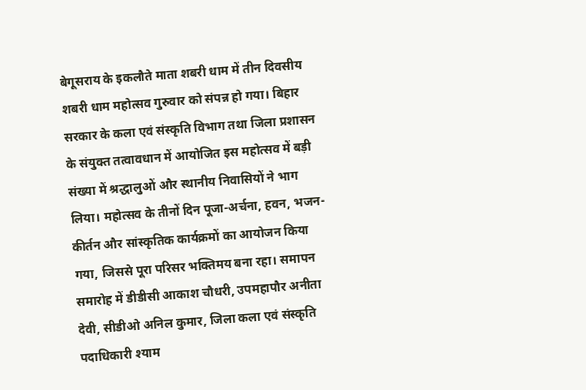बेगूसराय के इकलौते माता शबरी धाम में तीन दिवसीय शबरी धाम महोत्सव गुरुवार को संपन्न हो गया। बिहार सरकार के कला एवं संस्कृति विभाग तथा जिला प्रशासन के संयुक्त तत्वावधान में आयोजित इस महोत्सव में बड़ी संख्या में श्रद्धालुओं और स्थानीय निवासियों ने भाग लिया। महोत्सव के तीनों दिन पूजा-अर्चना, हवन, भजन-कीर्तन और सांस्कृतिक कार्यक्रमों का आयोजन किया गया, जिससे पूरा परिसर भक्तिमय बना रहा। समापन समारोह में डीडीसी आकाश चौधरी, उपमहापौर अनीता देवी, सीडीओ अनिल कुमार, जिला कला एवं संस्कृति पदाधिकारी श्याम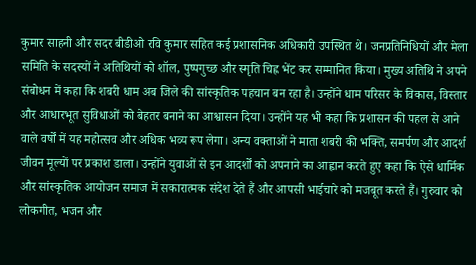कुमार साहनी और सदर बीडीओ रवि कुमार सहित कई प्रशासनिक अधिकारी उपस्थित थे। जनप्रतिनिधियों और मेला समिति के सदस्यों ने अतिथियों को शॉल, पुष्पगुच्छ और स्मृति चिह्न भेंट कर सम्मानित किया। मुख्य अतिथि ने अपने संबोधन में कहा कि शबरी धाम अब जिले की सांस्कृतिक पहचान बन रहा है। उन्होंने धाम परिसर के विकास, विस्तार और आधारभूत सुविधाओं को बेहतर बनाने का आश्वासन दिया। उन्होंने यह भी कहा कि प्रशासन की पहल से आने वाले वर्षों में यह महोत्सव और अधिक भव्य रूप लेगा। अन्य वक्ताओं ने माता शबरी की भक्ति, समर्पण और आदर्श जीवन मूल्यों पर प्रकाश डाला। उन्होंने युवाओं से इन आदर्शों को अपनाने का आह्वान करते हुए कहा कि ऐसे धार्मिक और सांस्कृतिक आयोजन समाज में सकारात्मक संदेश देते हैं और आपसी भाईचारे को मजबूत करते हैं। गुरुवार को लोकगीत, भजन और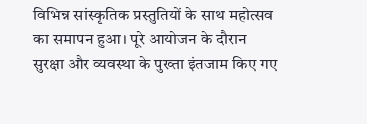विभिन्न सांस्कृतिक प्रस्तुतियों के साथ महोत्सव का समापन हुआ। पूरे आयोजन के दौरान सुरक्षा और व्यवस्था के पुख्ता इंतजाम किए गए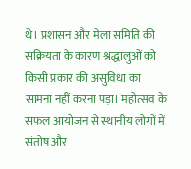थे। प्रशासन और मेला समिति की सक्रियता के कारण श्रद्धालुओं को किसी प्रकार की असुविधा का सामना नहीं करना पड़ा। महोत्सव के सफल आयोजन से स्थानीय लोगों में संतोष और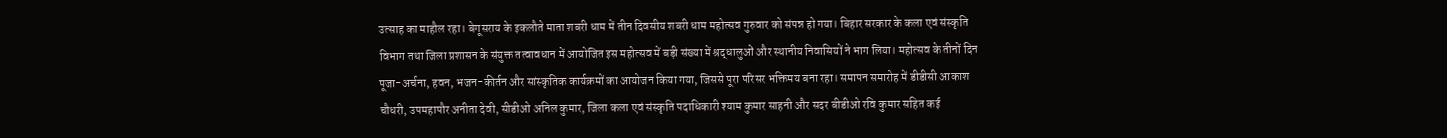उत्साह का माहौल रहा। बेगूसराय के इकलौते माता शबरी धाम में तीन दिवसीय शबरी धाम महोत्सव गुरुवार को संपन्न हो गया। बिहार सरकार के कला एवं संस्कृति विभाग तथा जिला प्रशासन के संयुक्त तत्वावधान में आयोजित इस महोत्सव में बड़ी संख्या में श्रद्धालुओं और स्थानीय निवासियों ने भाग लिया। महोत्सव के तीनों दिन पूजा-अर्चना, हवन, भजन-कीर्तन और सांस्कृतिक कार्यक्रमों का आयोजन किया गया, जिससे पूरा परिसर भक्तिमय बना रहा। समापन समारोह में डीडीसी आकाश चौधरी, उपमहापौर अनीता देवी, सीडीओ अनिल कुमार, जिला कला एवं संस्कृति पदाधिकारी श्याम कुमार साहनी और सदर बीडीओ रवि कुमार सहित कई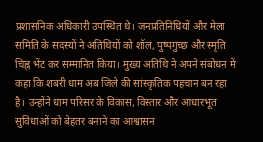प्रशासनिक अधिकारी उपस्थित थे। जनप्रतिनिधियों और मेला समिति के सदस्यों ने अतिथियों को शॉल, पुष्पगुच्छ और स्मृति चिह्न भेंट कर सम्मानित किया। मुख्य अतिथि ने अपने संबोधन में कहा कि शबरी धाम अब जिले की सांस्कृतिक पहचान बन रहा है। उन्होंने धाम परिसर के विकास, विस्तार और आधारभूत सुविधाओं को बेहतर बनाने का आश्वासन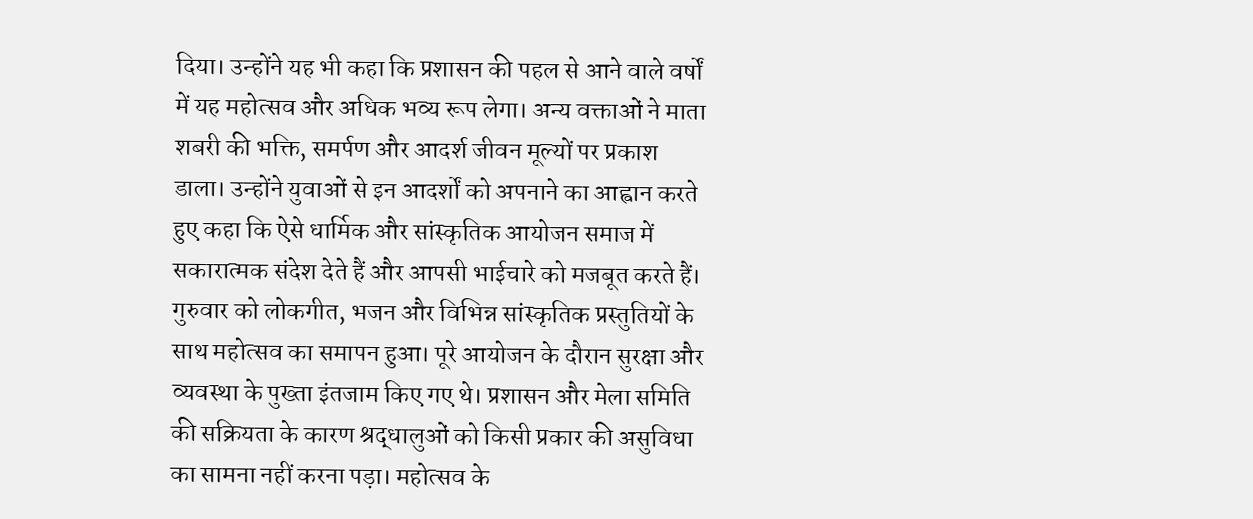दिया। उन्होंने यह भी कहा कि प्रशासन की पहल से आने वाले वर्षों में यह महोत्सव और अधिक भव्य रूप लेगा। अन्य वक्ताओं ने माता शबरी की भक्ति, समर्पण और आदर्श जीवन मूल्यों पर प्रकाश डाला। उन्होंने युवाओं से इन आदर्शों को अपनाने का आह्वान करते हुए कहा कि ऐसे धार्मिक और सांस्कृतिक आयोजन समाज में सकारात्मक संदेश देते हैं और आपसी भाईचारे को मजबूत करते हैं। गुरुवार को लोकगीत, भजन और विभिन्न सांस्कृतिक प्रस्तुतियों के साथ महोत्सव का समापन हुआ। पूरे आयोजन के दौरान सुरक्षा और व्यवस्था के पुख्ता इंतजाम किए गए थे। प्रशासन और मेला समिति की सक्रियता के कारण श्रद्धालुओं को किसी प्रकार की असुविधा का सामना नहीं करना पड़ा। महोत्सव के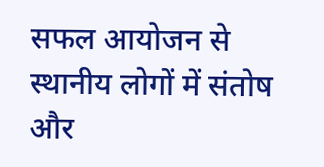सफल आयोजन से स्थानीय लोगों में संतोष और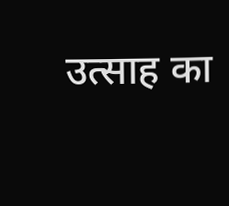उत्साह का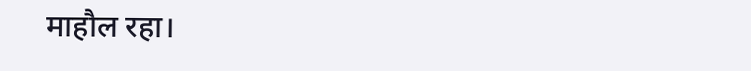माहौल रहा।